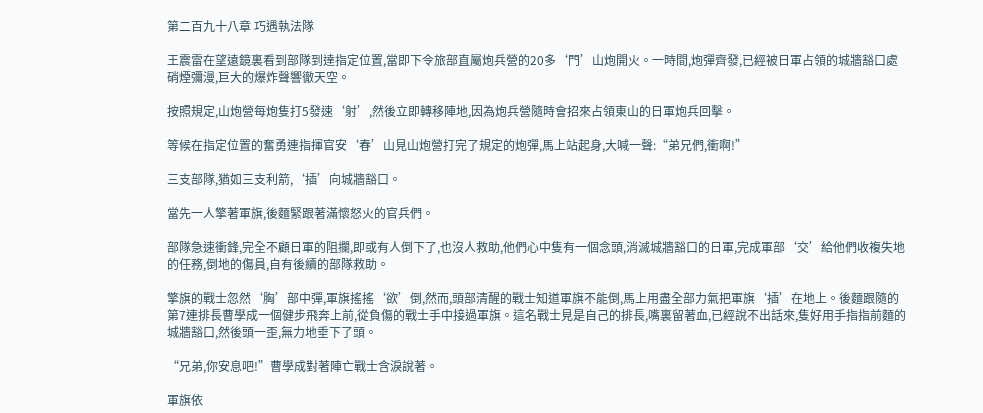第二百九十八章 巧遇執法隊

王震雷在望遠鏡裏看到部隊到達指定位置,當即下令旅部直屬炮兵營的20多‘門’山炮開火。一時間,炮彈齊發,已經被日軍占領的城牆豁口處硝煙彌漫,巨大的爆炸聲響徹天空。

按照規定,山炮營每炮隻打5發速‘射’,然後立即轉移陣地,因為炮兵營隨時會招來占領東山的日軍炮兵回擊。

等候在指定位置的奮勇連指揮官安‘春’山見山炮營打完了規定的炮彈,馬上站起身,大喊一聲:“弟兄們,衝啊!”

三支部隊,猶如三支利箭,‘插’向城牆豁口。

當先一人擎著軍旗,後麵緊跟著滿懷怒火的官兵們。

部隊急速衝鋒,完全不顧日軍的阻攔,即或有人倒下了,也沒人救助,他們心中隻有一個念頭,消滅城牆豁口的日軍,完成軍部‘交’給他們收複失地的任務,倒地的傷員,自有後續的部隊救助。

擎旗的戰士忽然‘胸’部中彈,軍旗搖搖‘欲’倒,然而,頭部清醒的戰士知道軍旗不能倒,馬上用盡全部力氣把軍旗‘插’在地上。後麵跟隨的第7連排長曹學成一個健步飛奔上前,從負傷的戰士手中接過軍旗。這名戰士見是自己的排長,嘴裏留著血,已經說不出話來,隻好用手指指前麵的城牆豁口,然後頭一歪,無力地垂下了頭。

“兄弟,你安息吧!”曹學成對著陣亡戰士含淚說著。

軍旗依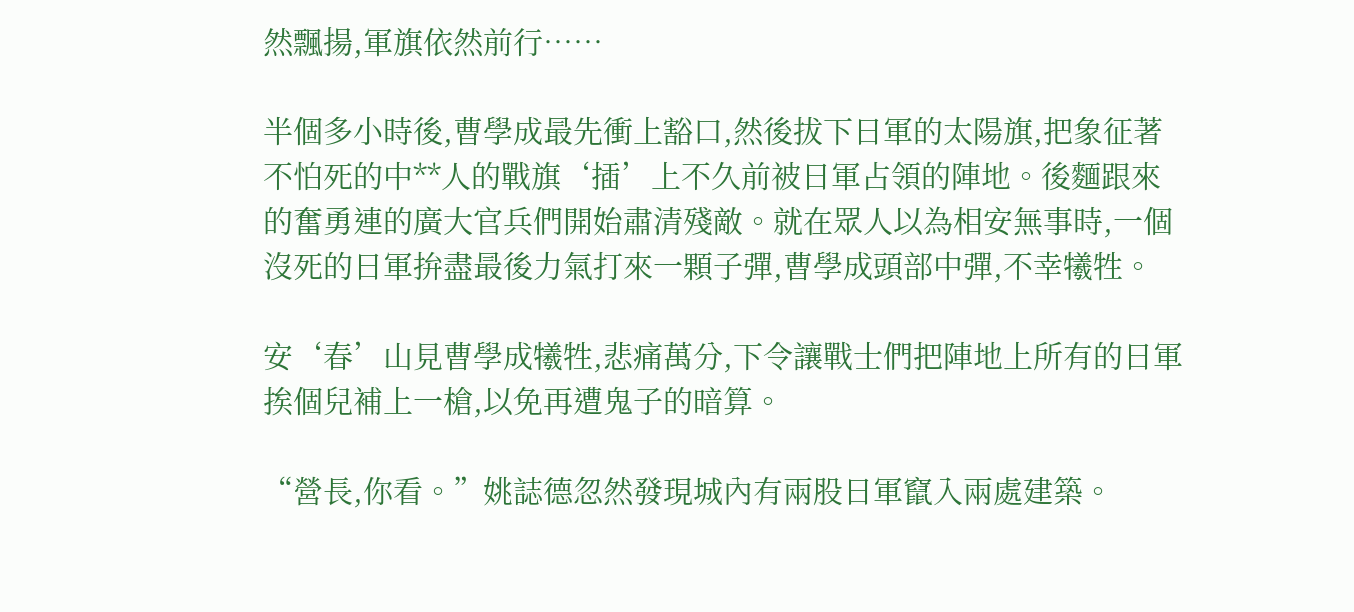然飄揚,軍旗依然前行……

半個多小時後,曹學成最先衝上豁口,然後拔下日軍的太陽旗,把象征著不怕死的中**人的戰旗‘插’上不久前被日軍占領的陣地。後麵跟來的奮勇連的廣大官兵們開始肅清殘敵。就在眾人以為相安無事時,一個沒死的日軍拚盡最後力氣打來一顆子彈,曹學成頭部中彈,不幸犧牲。

安‘春’山見曹學成犧牲,悲痛萬分,下令讓戰士們把陣地上所有的日軍挨個兒補上一槍,以免再遭鬼子的暗算。

“營長,你看。”姚誌德忽然發現城內有兩股日軍竄入兩處建築。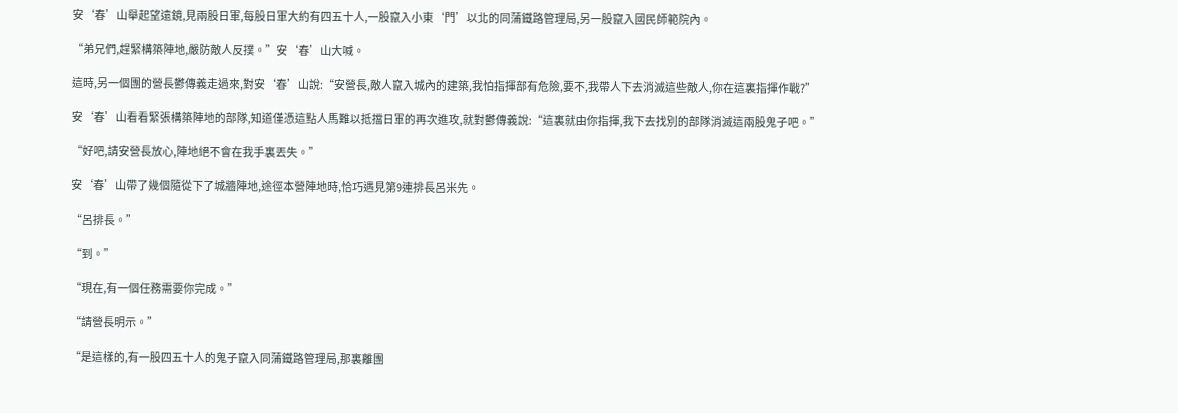安‘春’山舉起望遠鏡,見兩股日軍,每股日軍大約有四五十人,一股竄入小東‘門’以北的同蒲鐵路管理局,另一股竄入國民師範院內。

“弟兄們,趕緊構築陣地,嚴防敵人反撲。”安‘春’山大喊。

這時,另一個團的營長鬱傳義走過來,對安‘春’山說:“安營長,敵人竄入城內的建築,我怕指揮部有危險,要不,我帶人下去消滅這些敵人,你在這裏指揮作戰?”

安‘春’山看看緊張構築陣地的部隊,知道僅憑這點人馬難以抵擋日軍的再次進攻,就對鬱傳義說:“這裏就由你指揮,我下去找別的部隊消滅這兩股鬼子吧。”

“好吧,請安營長放心,陣地絕不會在我手裏丟失。”

安‘春’山帶了幾個隨從下了城牆陣地,途徑本營陣地時,恰巧遇見第9連排長呂米先。

“呂排長。”

“到。”

“現在,有一個任務需要你完成。”

“請營長明示。”

“是這樣的,有一股四五十人的鬼子竄入同蒲鐵路管理局,那裏離團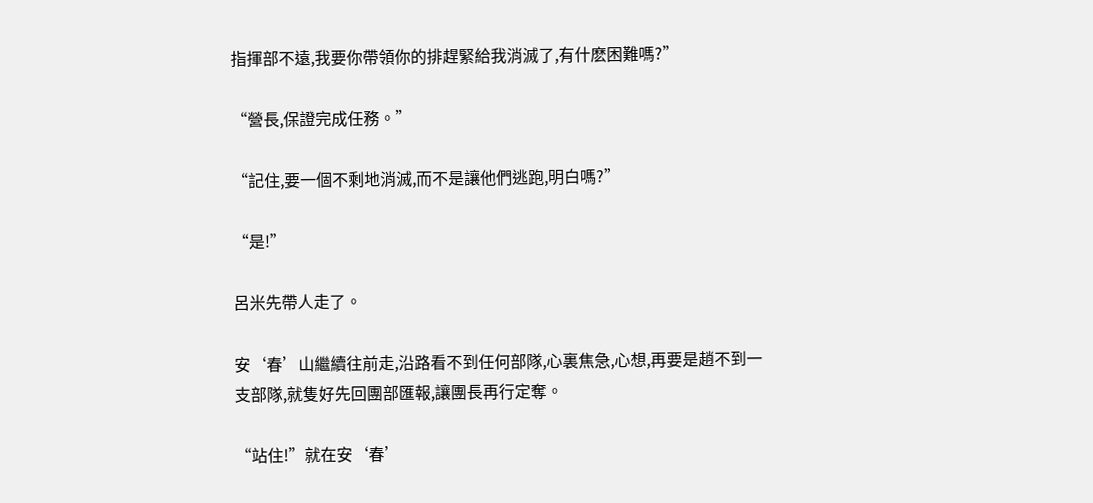指揮部不遠,我要你帶領你的排趕緊給我消滅了,有什麽困難嗎?”

“營長,保證完成任務。”

“記住,要一個不剩地消滅,而不是讓他們逃跑,明白嗎?”

“是!”

呂米先帶人走了。

安‘春’山繼續往前走,沿路看不到任何部隊,心裏焦急,心想,再要是趙不到一支部隊,就隻好先回團部匯報,讓團長再行定奪。

“站住!”就在安‘春’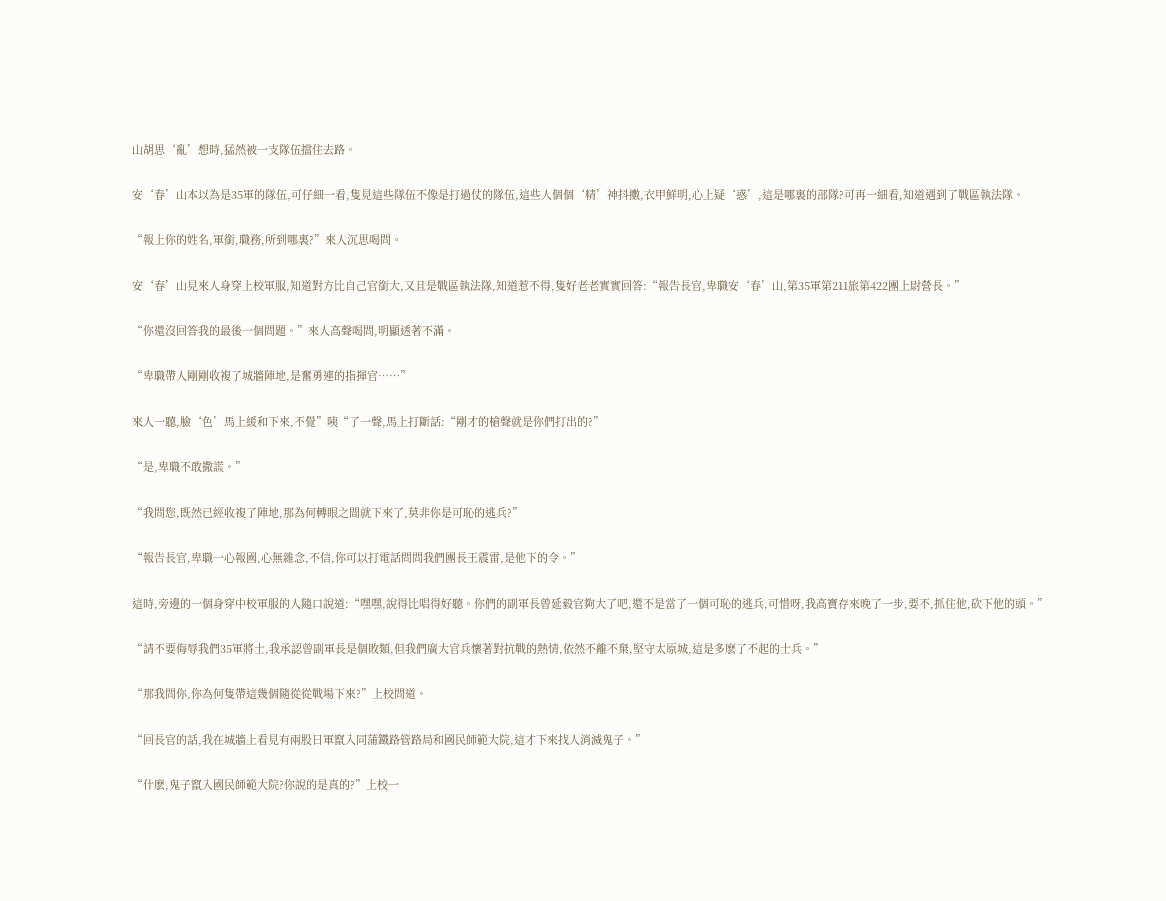山胡思‘亂’想時,猛然被一支隊伍擋住去路。

安‘春’山本以為是35軍的隊伍,可仔細一看,隻見這些隊伍不像是打過仗的隊伍,這些人個個‘精’神抖擻,衣甲鮮明,心上疑‘惑’,這是哪裏的部隊?可再一細看,知道遇到了戰區執法隊。

“報上你的姓名,軍銜,職務,所到哪裏?”來人沉思喝問。

安‘春’山見來人身穿上校軍服,知道對方比自己官銜大,又且是戰區執法隊,知道惹不得,隻好老老實實回答:“報告長官,卑職安‘春’山,第35軍第211旅第422團上尉營長。”

“你還沒回答我的最後一個問題。”來人高聲喝問,明顯透著不滿。

“卑職帶人剛剛收複了城牆陣地,是奮勇連的指揮官……”

來人一聽,臉‘色’馬上緩和下來,不覺”咦“了一聲,馬上打斷話:“剛才的槍聲就是你們打出的?”

“是,卑職不敢撒謊。”

“我問您,既然已經收複了陣地,那為何轉眼之間就下來了,莫非你是可恥的逃兵?”

“報告長官,卑職一心報國,心無雜念,不信,你可以打電話問問我們團長王震雷,是他下的令。”

這時,旁邊的一個身穿中校軍服的人隨口說道:“嘿嘿,說得比唱得好聽。你們的副軍長曾延毅官夠大了吧,還不是當了一個可恥的逃兵,可惜呀,我高寶存來晚了一步,要不,抓住他,砍下他的頭。”

“請不要侮辱我們35軍將士,我承認曾副軍長是個敗類,但我們廣大官兵懷著對抗戰的熱情,依然不離不棄,堅守太原城,這是多麽了不起的士兵。”

“那我問你,你為何隻帶這幾個隨從從戰場下來?”上校問道。

“回長官的話,我在城牆上看見有兩股日軍竄入同蒲鐵路管路局和國民師範大院,這才下來找人消滅鬼子。”

“什麽,鬼子竄入國民師範大院?你說的是真的?”上校一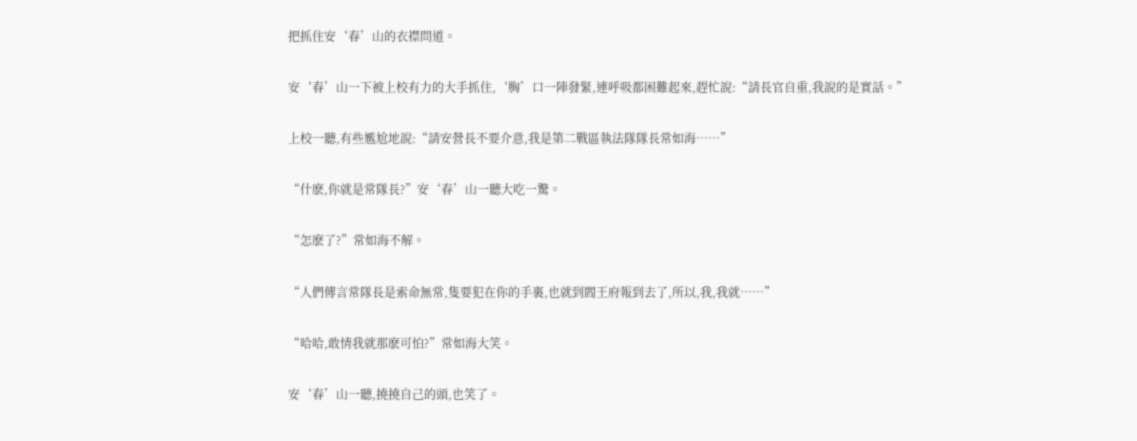把抓住安‘春’山的衣襟問道。

安‘春’山一下被上校有力的大手抓住,‘胸’口一陣發緊,連呼吸都困難起來,趕忙說:“請長官自重,我說的是實話。”

上校一聽,有些尷尬地說:“請安營長不要介意,我是第二戰區執法隊隊長常如海……”

“什麽,你就是常隊長?”安‘春’山一聽大吃一驚。

“怎麽了?”常如海不解。

“人們傳言常隊長是索命無常,隻要犯在你的手裏,也就到閻王府報到去了,所以,我,我就……”

“哈哈,敢情我就那麽可怕?”常如海大笑。

安‘春’山一聽,撓撓自己的頭,也笑了。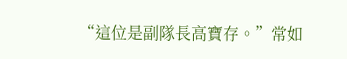“這位是副隊長高寶存。”常如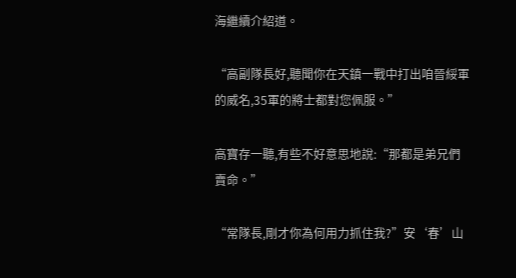海繼續介紹道。

“高副隊長好,聽聞你在天鎮一戰中打出咱晉綏軍的威名,35軍的將士都對您佩服。”

高寶存一聽,有些不好意思地說:“那都是弟兄們賣命。”

“常隊長,剛才你為何用力抓住我?”安‘春’山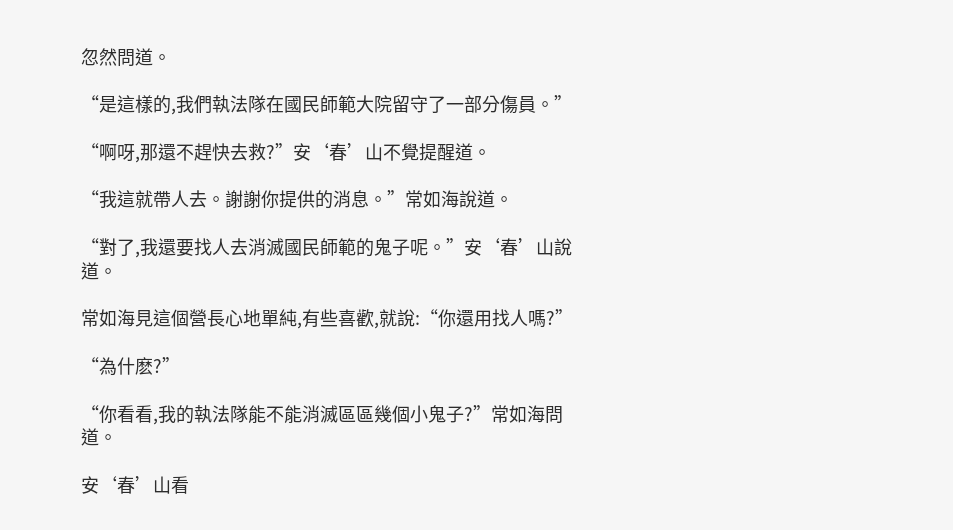忽然問道。

“是這樣的,我們執法隊在國民師範大院留守了一部分傷員。”

“啊呀,那還不趕快去救?”安‘春’山不覺提醒道。

“我這就帶人去。謝謝你提供的消息。”常如海說道。

“對了,我還要找人去消滅國民師範的鬼子呢。”安‘春’山說道。

常如海見這個營長心地單純,有些喜歡,就說:“你還用找人嗎?”

“為什麽?”

“你看看,我的執法隊能不能消滅區區幾個小鬼子?”常如海問道。

安‘春’山看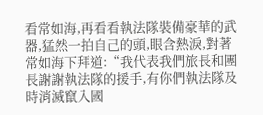看常如海,再看看執法隊裝備豪華的武器,猛然一拍自己的頭,眼含熱淚,對著常如海下拜道:“我代表我們旅長和團長謝謝執法隊的援手,有你們執法隊及時消滅竄入國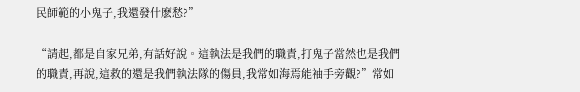民師範的小鬼子,我還發什麽愁?”

“請起,都是自家兄弟,有話好說。這執法是我們的職責,打鬼子當然也是我們的職責,再說,這救的還是我們執法隊的傷員,我常如海焉能袖手旁觀?”常如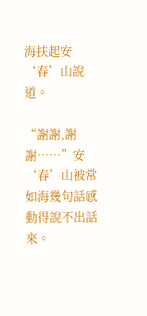海扶起安‘春’山說道。

“謝謝,謝謝……”安‘春’山被常如海幾句話感動得說不出話來。